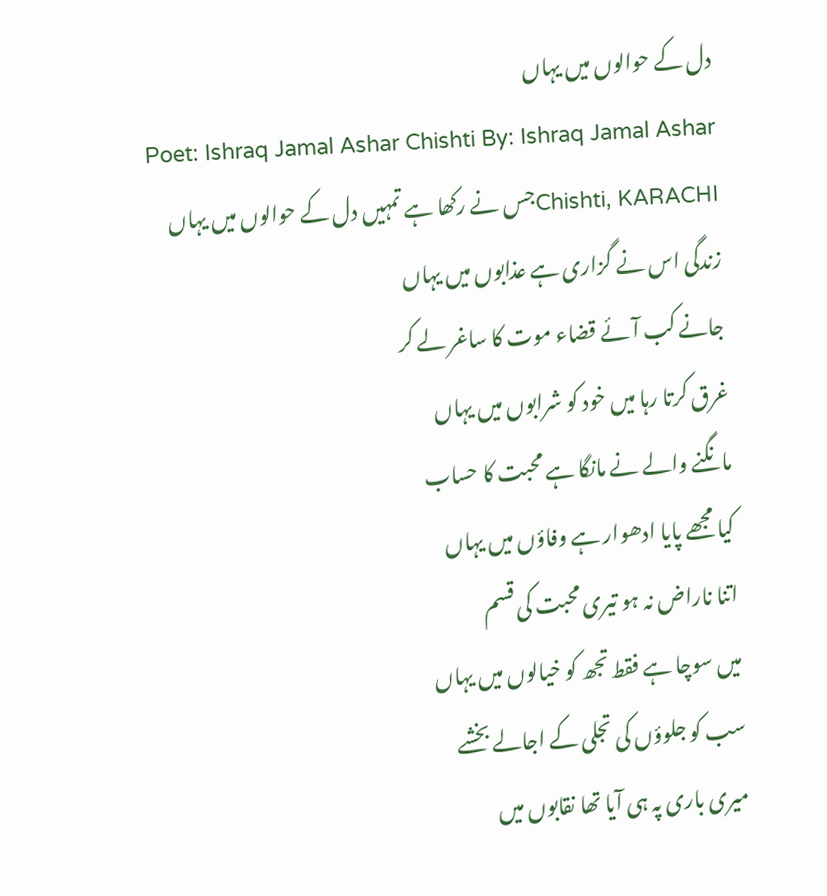دل کے حوالوں میں یہاں
Poet: Ishraq Jamal Ashar Chishti By: Ishraq Jamal Ashar Chishti, KARACHIجس نے رکھا ہے تمہیں دل کے حوالوں میں یہاں
زندگی اس نے گزاری ہے عذابوں میں یہاں
جانے کب آئے قضاء موت کا ساغر لے کر
غرق کرتا رہا میں خود کو شرابوں میں یہاں
مانگنے والے نے مانگا ہے محبت کا حساب
کیا مجھے پایا ادھوار ہے وفاؤں میں یہاں
اتنا ناراض نہ ہو تیری محبت کی قسم
میں سوچا ہے فقط تجھ کو خیالوں میں یہاں
سب کو جلوؤں کی تجلی کے اجالے بخشے
میری باری پہ ہی آیا تھا نقابوں میں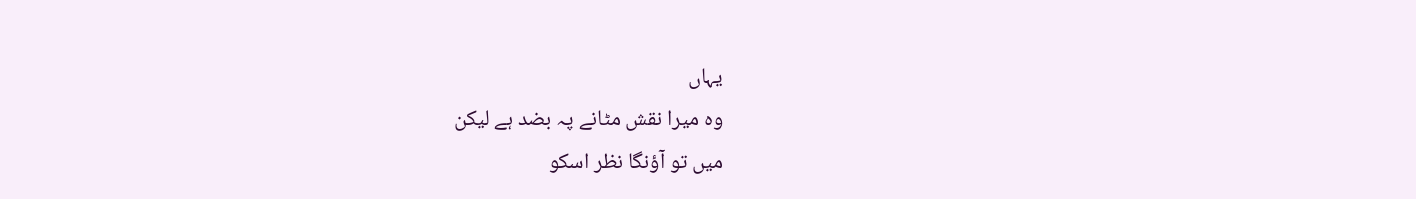یہاں
وہ میرا نقش مٹانے پہ بضد ہے لیکن
میں تو آؤنگا نظر اسکو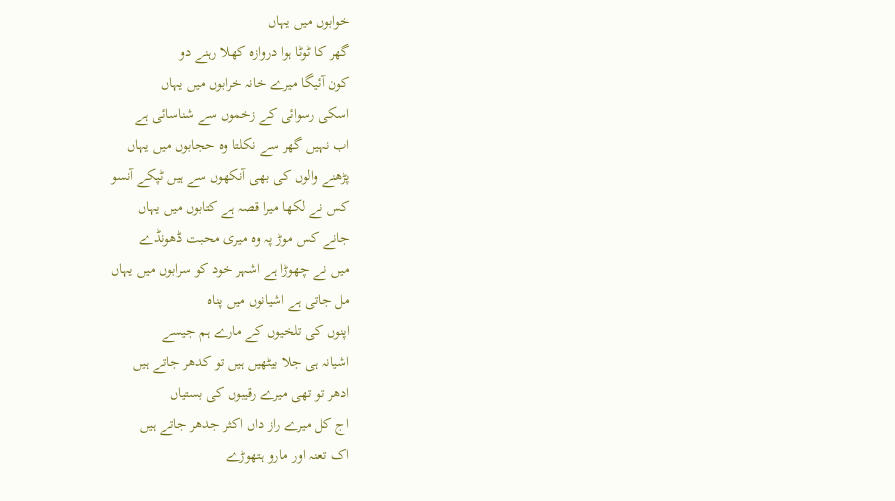خوابوں میں یہاں
گھر کا ٹوٹا ہوا دروازہ کھلا رہنے دو
کون آئیگا میرے خانہ خرابوں میں یہاں
اسکی رسوائی کے زخموں سے شناسائی ہے
اب نہیں گھر سے نکلتا وہ حجابوں میں یہاں
پڑھنے والوں کی بھی آنکھوں سے ہیں ٹپکے آنسو
کس نے لکھا میرا قصہ ہے کتابوں میں یہاں
جانے کس موڑ پہ وہ میری محبت ڈھونڈے
میں نے چھوڑا ہے اشہر خود کو سرابوں میں یہاں
مل جاتی ہے اشیانوں میں پناہ
اپنوں کی تلخیوں کے مارے ہم جیسے
اشیانہ ہی جلا بیٹھیں ہیں تو کدھر جاتے ہیں
ادھر تو تھی میرے رقیبوں کی بستیاں
اج کل میرے راز داں اکثر جدھر جاتے ہیں
اک تعنہ اور مارو ہتھوڑے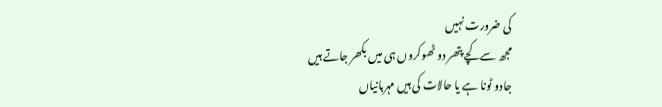کی ضرورت نہیں
مجھ سے کچے پتھر دو ٹھوکروں ہی میں بکھر جاتے ہیں
جادو ٹونا ہے یا حالات کی ہیں مہربانیاں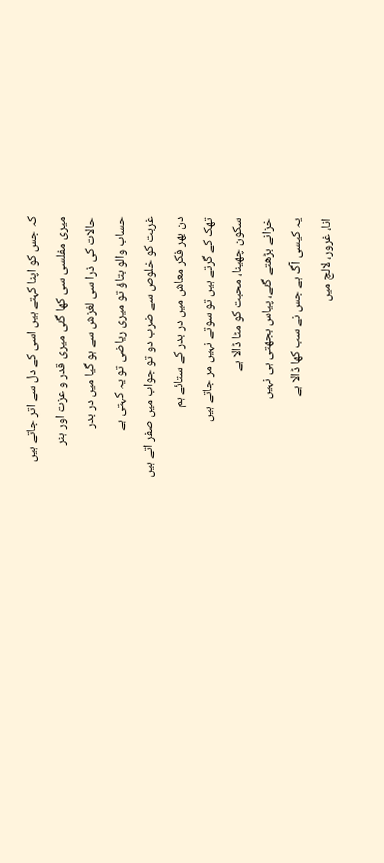کہ جس کو اپنا کہتے ہیں اسی کے دل سے اتر جاتے ہیں
میری مفلسی سی کھا گئی میری قدر و عزت اور ہنر
حالات کی ذرا سی لغزش سے ہو گیا میں در بدر
حساب والو بتاؤ تو میری ریاضی تو یہ کہتی ہے
غربت کو خلوص سے ضرب دو تو جواب میں صفر اتے ہیں
دن بھر فکر معاش میں در بدر کے ستائے ہم
تھک کے گرتے ہیں تو سوتے نہیں مر جاتے ہیں
سکون چھینا، محبت کو مٹا ڈالا ہے
خزانے بڑھتے گئے، پیاس بجھتی ہی نہیں
یہ کیسی آگ ہے جس نے سب کھا ڈالا ہے
انا، غرور، لالچ میں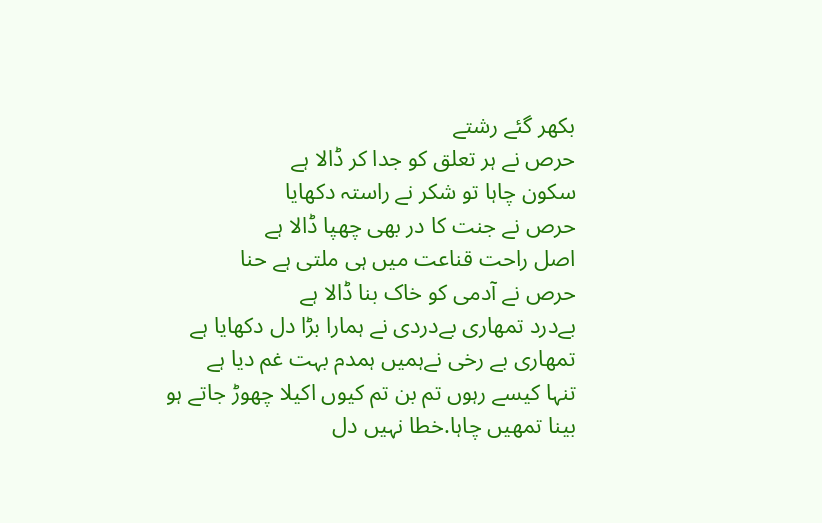بکھر گئے رشتے
حرص نے ہر تعلق کو جدا کر ڈالا ہے
سکون چاہا تو شکر نے راستہ دکھایا
حرص نے جنت کا در بھی چھپا ڈالا ہے
اصل راحت قناعت میں ہی ملتی ہے حنا
حرص نے آدمی کو خاک بنا ڈالا ہے
بےدرد تمھاری بےدردی نے ہمارا بڑا دل دکھایا ہے
تمھاری بے رخی نےہمیں ہمدم بہت غم دیا ہے
تنہا کیسے رہوں تم بن تم کیوں اکیلا چھوڑ جاتے ہو
بینا تمھیں چاہا.خطا نہیں دل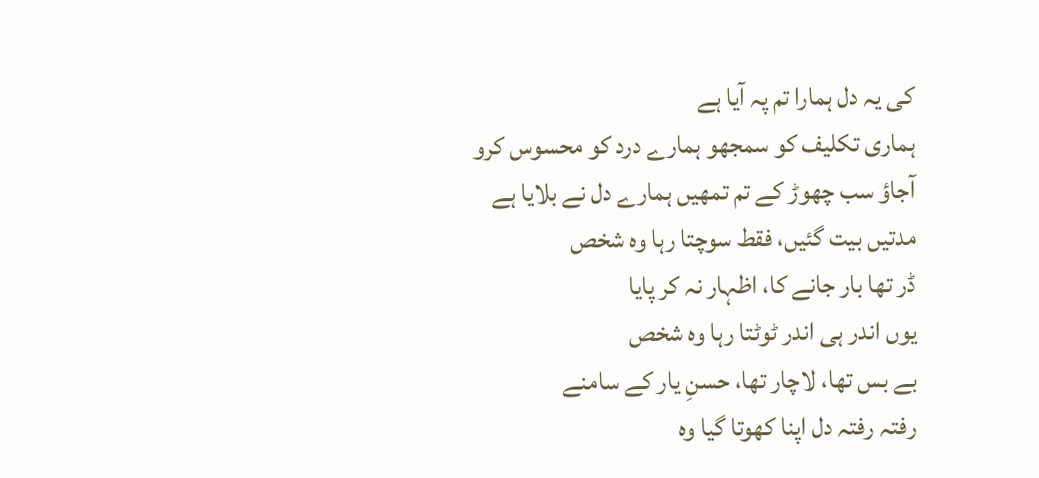کی یہ دل ہمارا تم پہ آیا ہے
ہماری تکلیف کو سمجھو ہمارے درد کو محسوس کرو
آجاؤ سب چھوڑ کے تم تمھیں ہمارے دل نے بلایا ہے
مدتیں بیت گئیں، فقط سوچتا رہا وہ شخص
ڈر تھا بار جانے کا، اظہار نہ کر پایا
یوں اندر ہی اندر ٹوٹتا رہا وہ شخص
بے بس تھا، لاچار تھا، حسنِ یار کے سامنے
رفتہ رفتہ دل اپنا کھوتا گیا وہ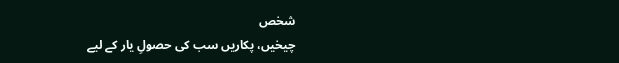شخص
چیخیں، پکاریں سب کی حصولِ یار کے لیے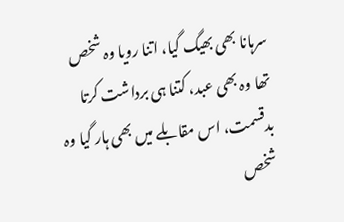سرہانا بھی بھیگ گیا، اتنا رویا وہ شخص
تھا وہ بھی عبد، کتنا ہی برداشت کرتا
بدقسمت، اس مقابلے میں بھی ہار گیا وہ شخص